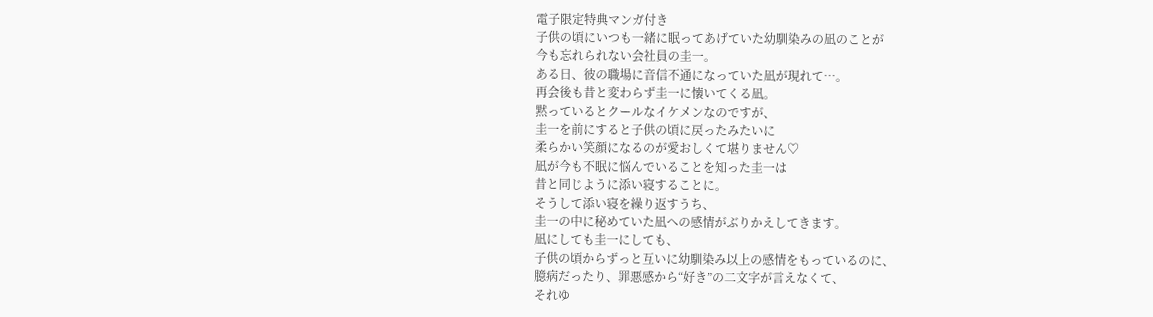電子限定特典マンガ付き
子供の頃にいつも一緒に眠ってあげていた幼馴染みの凪のことが
今も忘れられない会社員の圭一。
ある日、彼の職場に音信不通になっていた凪が現れて…。
再会後も昔と変わらず圭一に懐いてくる凪。
黙っているとクールなイケメンなのですが、
圭一を前にすると子供の頃に戻ったみたいに
柔らかい笑顔になるのが愛おしくて堪りません♡
凪が今も不眠に悩んでいることを知った圭一は
昔と同じように添い寝することに。
そうして添い寝を繰り返すうち、
圭一の中に秘めていた凪への感情がぶりかえしてきます。
凪にしても圭一にしても、
子供の頃からずっと互いに幼馴染み以上の感情をもっているのに、
臆病だったり、罪悪感から“好き”の二文字が言えなくて、
それゆ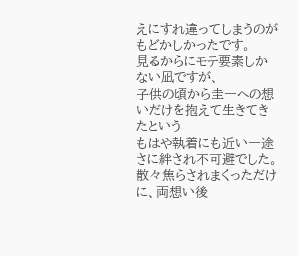えにすれ違ってしまうのがもどかしかったです。
見るからにモテ要素しかない凪ですが、
子供の頃から圭一への想いだけを抱えて生きてきたという
もはや執着にも近い一途さに絆され不可避でした。
散々焦らされまくっただけに、両想い後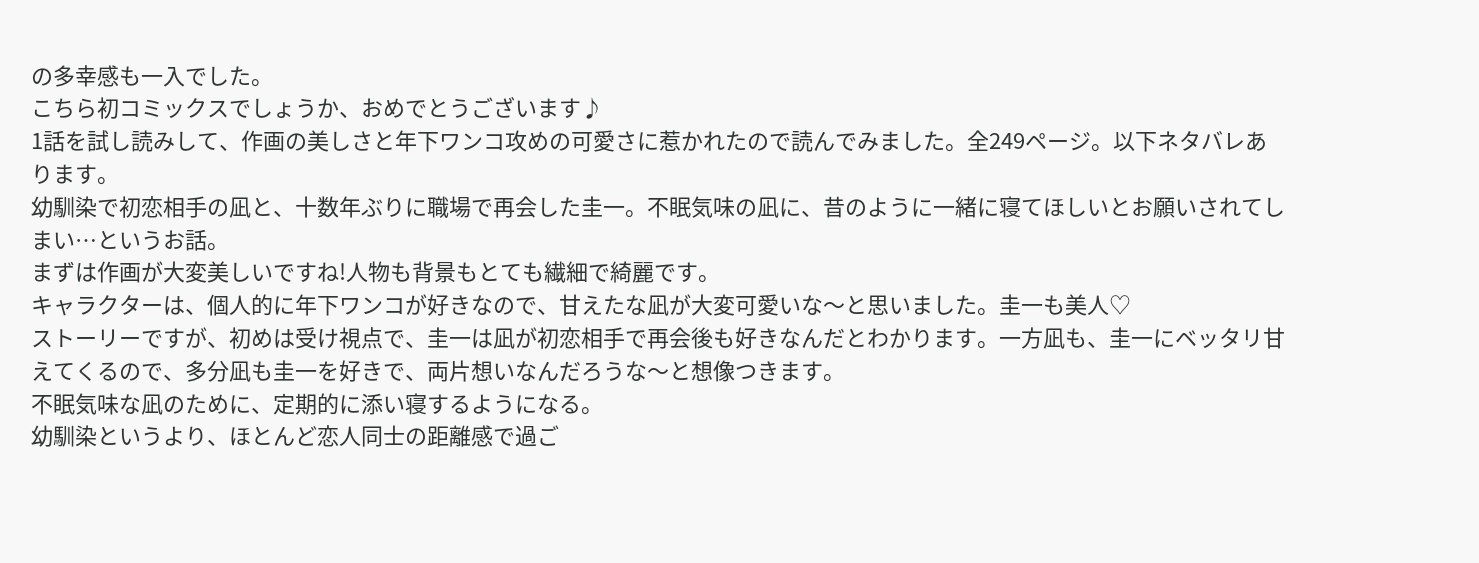の多幸感も一入でした。
こちら初コミックスでしょうか、おめでとうございます♪
1話を試し読みして、作画の美しさと年下ワンコ攻めの可愛さに惹かれたので読んでみました。全249ページ。以下ネタバレあります。
幼馴染で初恋相手の凪と、十数年ぶりに職場で再会した圭一。不眠気味の凪に、昔のように一緒に寝てほしいとお願いされてしまい…というお話。
まずは作画が大変美しいですね!人物も背景もとても繊細で綺麗です。
キャラクターは、個人的に年下ワンコが好きなので、甘えたな凪が大変可愛いな〜と思いました。圭一も美人♡
ストーリーですが、初めは受け視点で、圭一は凪が初恋相手で再会後も好きなんだとわかります。一方凪も、圭一にベッタリ甘えてくるので、多分凪も圭一を好きで、両片想いなんだろうな〜と想像つきます。
不眠気味な凪のために、定期的に添い寝するようになる。
幼馴染というより、ほとんど恋人同士の距離感で過ご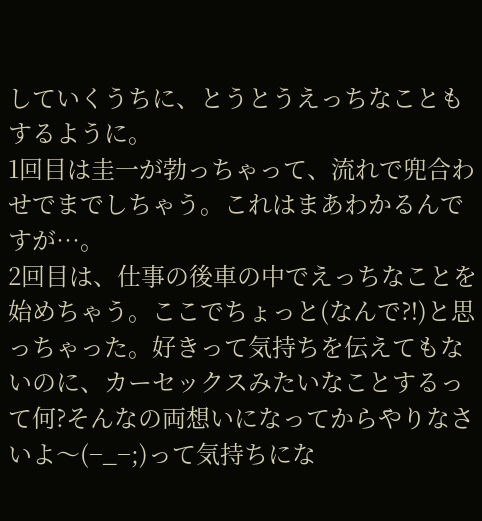していくうちに、とうとうえっちなこともするように。
1回目は圭一が勃っちゃって、流れで兜合わせでまでしちゃう。これはまあわかるんですが…。
2回目は、仕事の後車の中でえっちなことを始めちゃう。ここでちょっと(なんで⁈)と思っちゃった。好きって気持ちを伝えてもないのに、カーセックスみたいなことするって何?そんなの両想いになってからやりなさいよ〜(−_−;)って気持ちにな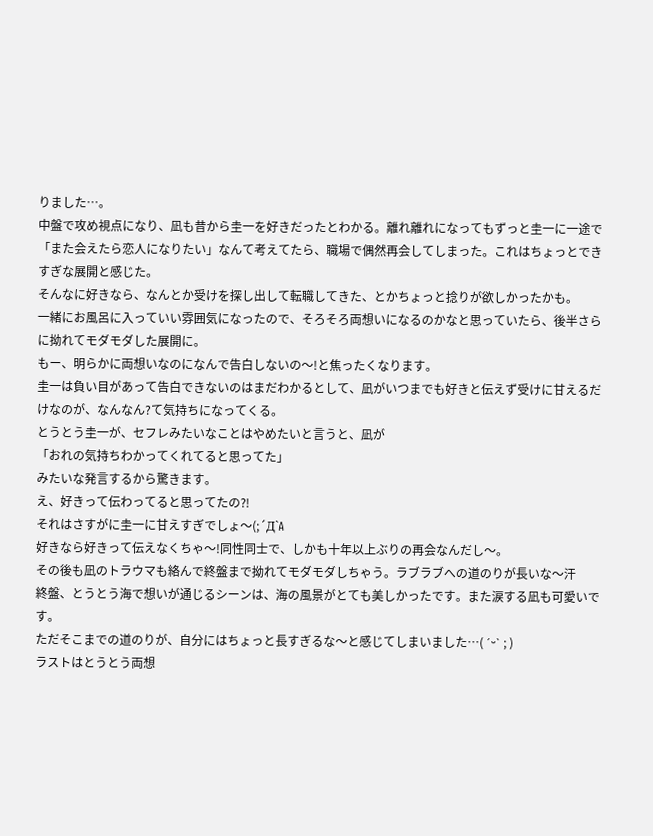りました…。
中盤で攻め視点になり、凪も昔から圭一を好きだったとわかる。離れ離れになってもずっと圭一に一途で「また会えたら恋人になりたい」なんて考えてたら、職場で偶然再会してしまった。これはちょっとできすぎな展開と感じた。
そんなに好きなら、なんとか受けを探し出して転職してきた、とかちょっと捻りが欲しかったかも。
一緒にお風呂に入っていい雰囲気になったので、そろそろ両想いになるのかなと思っていたら、後半さらに拗れてモダモダした展開に。
もー、明らかに両想いなのになんで告白しないの〜!と焦ったくなります。
圭一は負い目があって告白できないのはまだわかるとして、凪がいつまでも好きと伝えず受けに甘えるだけなのが、なんなん?て気持ちになってくる。
とうとう圭一が、セフレみたいなことはやめたいと言うと、凪が
「おれの気持ちわかってくれてると思ってた」
みたいな発言するから驚きます。
え、好きって伝わってると思ってたの⁈
それはさすがに圭一に甘えすぎでしょ〜(;´Д`A
好きなら好きって伝えなくちゃ〜!同性同士で、しかも十年以上ぶりの再会なんだし〜。
その後も凪のトラウマも絡んで終盤まで拗れてモダモダしちゃう。ラブラブへの道のりが長いな〜汗
終盤、とうとう海で想いが通じるシーンは、海の風景がとても美しかったです。また涙する凪も可愛いです。
ただそこまでの道のりが、自分にはちょっと長すぎるな〜と感じてしまいました…( ˊᵕˋ ; )
ラストはとうとう両想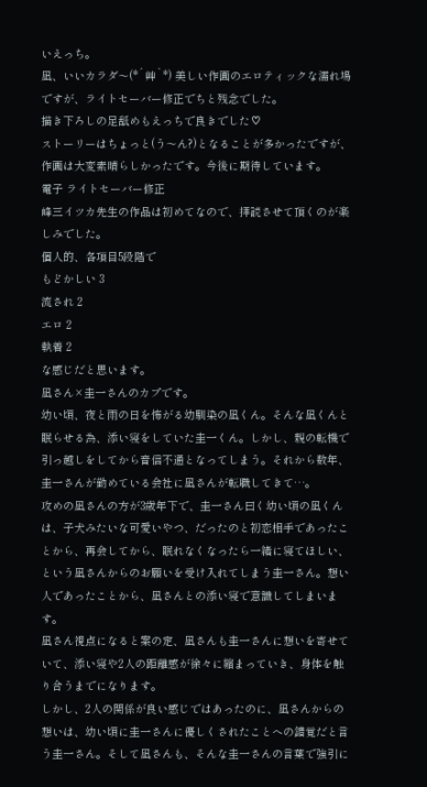いえっち。
凪、いいカラダ〜(*´艸`*) 美しい作画のエロティックな濡れ場ですが、ライトセーバー修正でちと残念でした。
描き下ろしの足舐めもえっちで良きでした♡
ストーリーはちょっと(う〜ん?)となることが多かったですが、作画は大変素晴らしかったです。今後に期待しています。
電子 ライトセーバー修正
峰三イツカ先生の作品は初めてなので、拝読させて頂くのが楽しみでした。
個人的、各項目5段階で
もどかしい 3
流され 2
エロ 2
執着 2
な感じだと思います。
凪さん×圭一さんのカプです。
幼い頃、夜と雨の日を怖がる幼馴染の凪くん。そんな凪くんと眠らせる為、添い寝をしていた圭一くん。しかし、親の転機で引っ越しをしてから音信不通となってしまう。それから数年、圭一さんが勤めている会社に凪さんが転職してきて…。
攻めの凪さんの方が3歳年下で、圭一さん曰く幼い頃の凪くんは、子犬みたいな可愛いやつ、だったのと初恋相手であったことから、再会してから、眠れなくなったら一緒に寝てほしい、という凪さんからのお願いを受け入れてしまう圭一さん。想い人であったことから、凪さんとの添い寝で意識してしまいます。
凪さん視点になると案の定、凪さんも圭一さんに想いを寄せていて、添い寝や2人の距離感が徐々に縮まっていき、身体を触り合うまでになります。
しかし、2人の関係が良い感じではあったのに、凪さんからの想いは、幼い頃に圭一さんに優しくされたことへの錯覚だと言う圭一さん。そして凪さんも、そんな圭一さんの言葉で強引に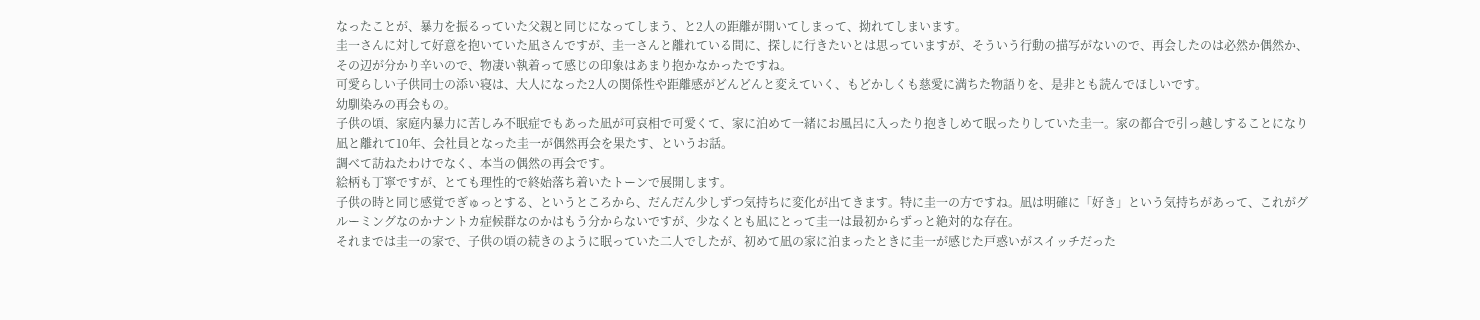なったことが、暴力を振るっていた父親と同じになってしまう、と2人の距離が開いてしまって、拗れてしまいます。
圭一さんに対して好意を抱いていた凪さんですが、圭一さんと離れている間に、探しに行きたいとは思っていますが、そういう行動の描写がないので、再会したのは必然か偶然か、その辺が分かり辛いので、物凄い執着って感じの印象はあまり抱かなかったですね。
可愛らしい子供同士の添い寝は、大人になった2人の関係性や距離感がどんどんと変えていく、もどかしくも慈愛に満ちた物語りを、是非とも読んでほしいです。
幼馴染みの再会もの。
子供の頃、家庭内暴力に苦しみ不眠症でもあった凪が可哀相で可愛くて、家に泊めて一緒にお風呂に入ったり抱きしめて眠ったりしていた圭一。家の都合で引っ越しすることになり凪と離れて10年、会社員となった圭一が偶然再会を果たす、というお話。
調べて訪ねたわけでなく、本当の偶然の再会です。
絵柄も丁寧ですが、とても理性的で終始落ち着いたトーンで展開します。
子供の時と同じ感覚でぎゅっとする、というところから、だんだん少しずつ気持ちに変化が出てきます。特に圭一の方ですね。凪は明確に「好き」という気持ちがあって、これがグルーミングなのかナントカ症候群なのかはもう分からないですが、少なくとも凪にとって圭一は最初からずっと絶対的な存在。
それまでは圭一の家で、子供の頃の続きのように眠っていた二人でしたが、初めて凪の家に泊まったときに圭一が感じた戸惑いがスイッチだった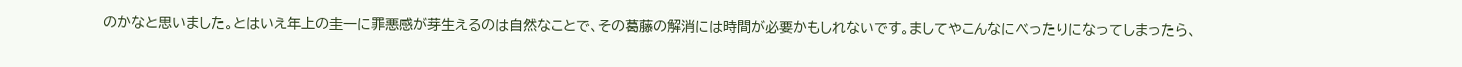のかなと思いました。とはいえ年上の圭一に罪悪感が芽生えるのは自然なことで、その葛藤の解消には時間が必要かもしれないです。ましてやこんなにべったりになってしまったら、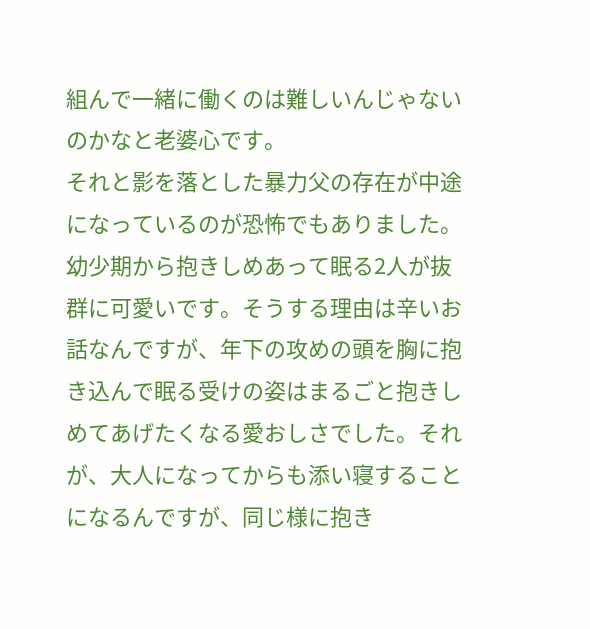組んで一緒に働くのは難しいんじゃないのかなと老婆心です。
それと影を落とした暴力父の存在が中途になっているのが恐怖でもありました。
幼少期から抱きしめあって眠る2人が抜群に可愛いです。そうする理由は辛いお話なんですが、年下の攻めの頭を胸に抱き込んで眠る受けの姿はまるごと抱きしめてあげたくなる愛おしさでした。それが、大人になってからも添い寝することになるんですが、同じ様に抱き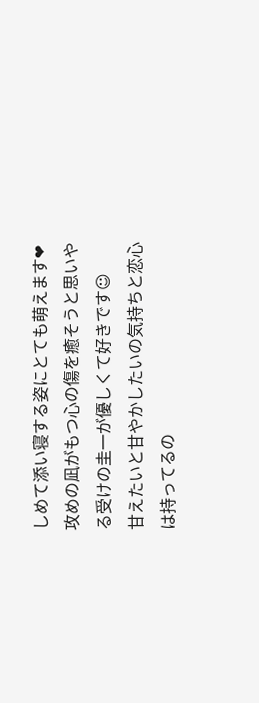しめて添い寝する姿にとても萌えます❤
攻めの凪がもつ心の傷を癒そうと思いやる受けの圭一が優しくて好きです☺
甘えたいと甘やかしたいの気持ちと恋心は持ってるの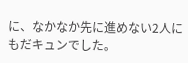に、なかなか先に進めない2人にもだキュンでした。